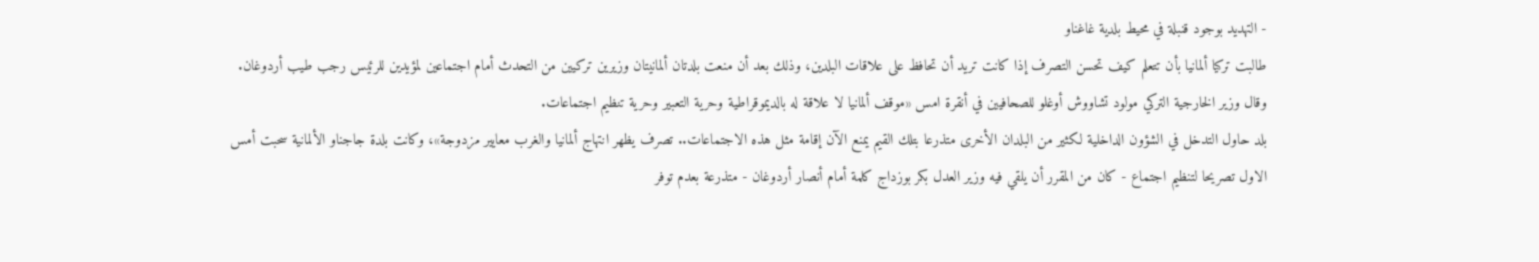- التهديد بوجود قنبلة في محيط بلدية غاغناو
طالبت تركيا ألمانيا بأن تتعلم كيف تحسن التصرف إذا كانت تريد أن تحافظ على علاقات البلدين، وذلك بعد أن منعت بلدتان ألمانيتان وزيرين تركيين من التحدث أمام اجتماعين لمؤيدين للرئيس رجب طيب أردوغان.
وقال وزير الخارجية التركي مولود تشاووش أوغلو للصحافيين في أنقرة امس «موقف ألمانيا لا علاقة له بالديموقراطية وحرية التعبير وحرية تنظيم اجتماعات.
بلد حاول التدخل في الشؤون الداخلية لكثير من البلدان الأخرى متذرعا بتلك القيم يمنع الآن إقامة مثل هذه الاجتماعات.. تصرف يظهر انتهاج ألمانيا والغرب معايير مزدوجة»، وكانت بلدة جاجناو الألمانية سحبت أمس الاول تصريحا لتنظيم اجتماع - كان من المقرر أن يلقي فيه وزير العدل بكر بوزداج كلمة أمام أنصار أردوغان - متذرعة بعدم توفر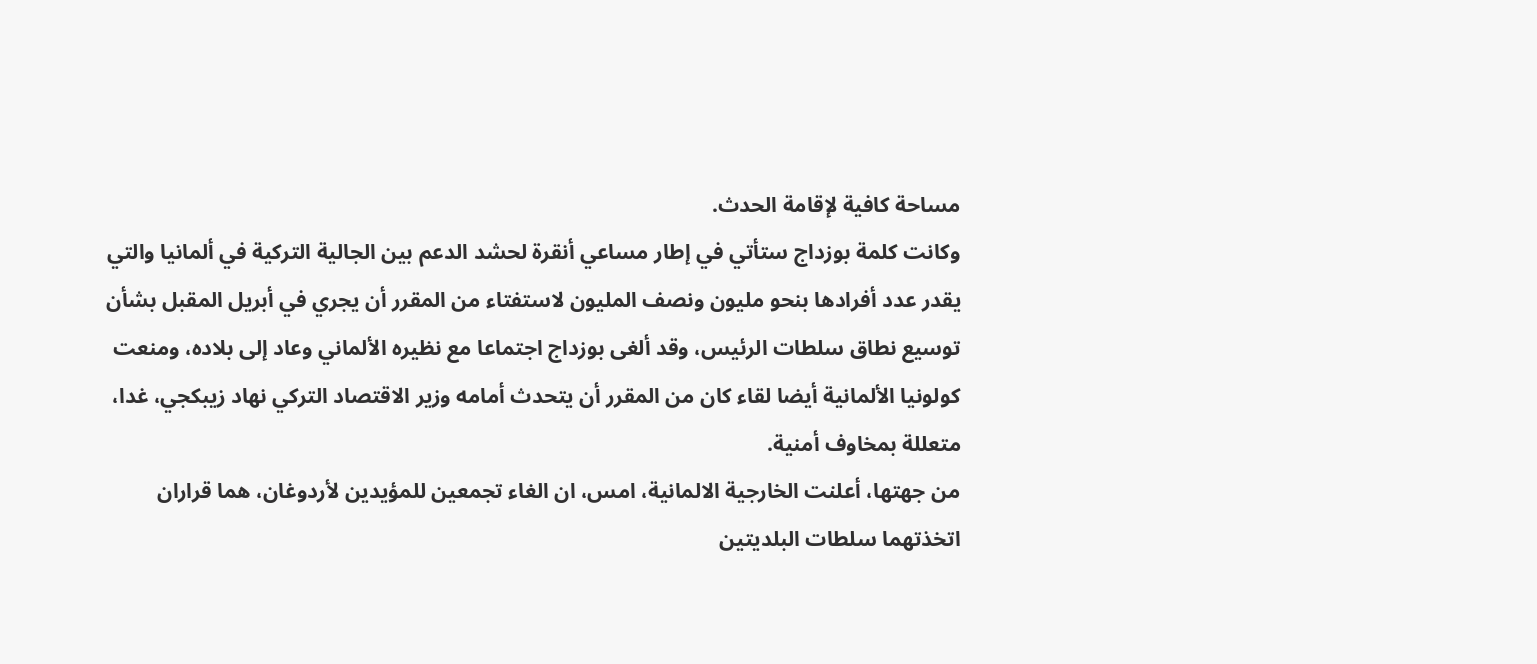مساحة كافية لإقامة الحدث.
وكانت كلمة بوزداج ستأتي في إطار مساعي أنقرة لحشد الدعم بين الجالية التركية في ألمانيا والتي يقدر عدد أفرادها بنحو مليون ونصف المليون لاستفتاء من المقرر أن يجري في أبريل المقبل بشأن توسيع نطاق سلطات الرئيس، وقد ألغى بوزداج اجتماعا مع نظيره الألماني وعاد إلى بلاده، ومنعت كولونيا الألمانية أيضا لقاء كان من المقرر أن يتحدث أمامه وزير الاقتصاد التركي نهاد زيبكجي، غدا، متعللة بمخاوف أمنية.
من جهتها، أعلنت الخارجية الالمانية، امس، ان الغاء تجمعين للمؤيدين لأردوغان، هما قراران اتخذتهما سلطات البلديتين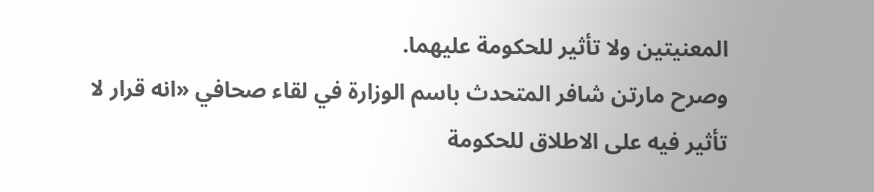المعنيتين ولا تأثير للحكومة عليهما.
وصرح مارتن شافر المتحدث باسم الوزارة في لقاء صحافي «انه قرار لا تأثير فيه على الاطلاق للحكومة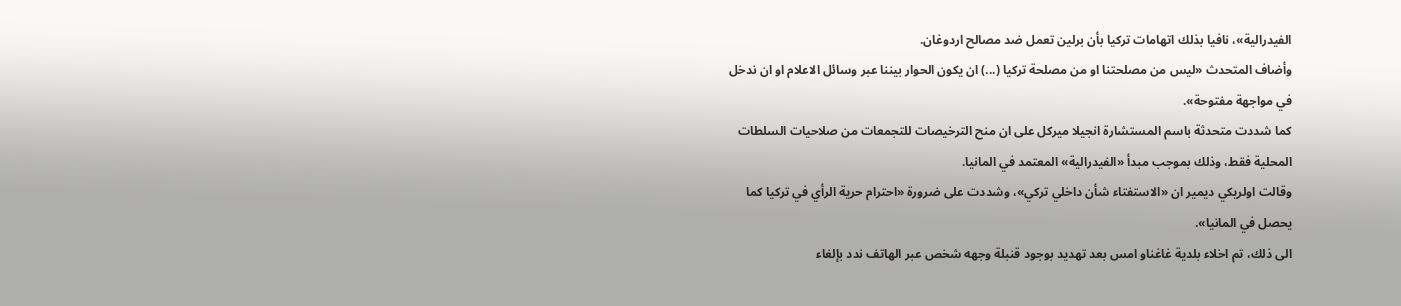الفيدرالية»، نافيا بذلك اتهامات تركيا بأن برلين تعمل ضد مصالح اردوغان.
وأضاف المتحدث «ليس من مصلحتنا او من مصلحة تركيا (...) ان يكون الحوار بيننا عبر وسائل الاعلام او ان ندخل في مواجهة مفتوحة».
كما شددت متحدثة باسم المستشارة انجيلا ميركل على ان منح الترخيصات للتجمعات من صلاحيات السلطات المحلية فقط، وذلك بموجب مبدأ «الفيدرالية» المعتمد في المانيا.
وقالت اولريكي ديمير ان «الاستفتاء شأن داخلي تركي»، وشددت على ضرورة «احترام حرية الرأي في تركيا كما يحصل في المانيا».
الى ذلك، تم اخلاء بلدية غاغناو امس بعد تهديد بوجود قنبلة وجهه شخص عبر الهاتف ندد بإلغاء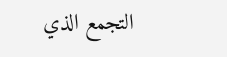التجمع الذي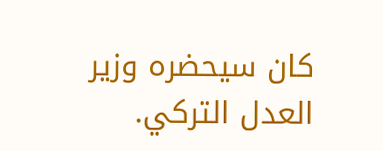كان سيحضره وزير العدل التركي.